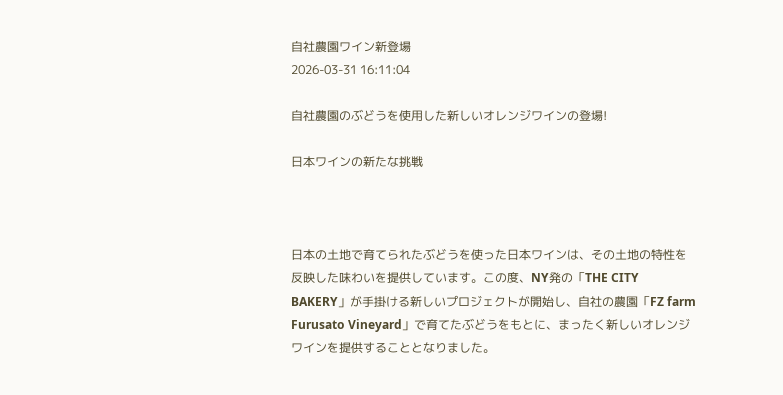自社農園ワイン新登場
2026-03-31 16:11:04

自社農園のぶどうを使用した新しいオレンジワインの登場!

日本ワインの新たな挑戦



日本の土地で育てられたぶどうを使った日本ワインは、その土地の特性を反映した味わいを提供しています。この度、NY発の「THE CITY BAKERY」が手掛ける新しいプロジェクトが開始し、自社の農園「FZ farm Furusato Vineyard」で育てたぶどうをもとに、まったく新しいオレンジワインを提供することとなりました。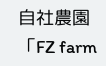自社農園「FZ farm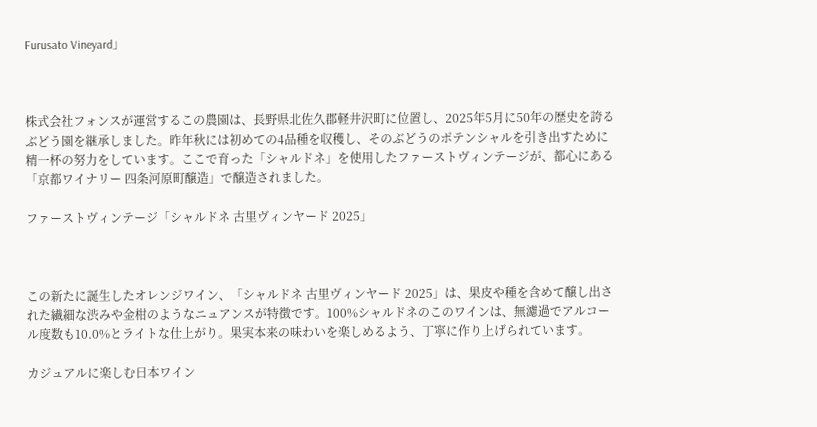Furusato Vineyard」



株式会社フォンスが運営するこの農園は、長野県北佐久郡軽井沢町に位置し、2025年5月に50年の歴史を誇るぶどう園を継承しました。昨年秋には初めての4品種を収穫し、そのぶどうのポテンシャルを引き出すために精一杯の努力をしています。ここで育った「シャルドネ」を使用したファーストヴィンテージが、都心にある「京都ワイナリー 四条河原町醸造」で醸造されました。

ファーストヴィンテージ「シャルドネ 古里ヴィンヤード 2025」



この新たに誕生したオレンジワイン、「シャルドネ 古里ヴィンヤード 2025」は、果皮や種を含めて醸し出された繊細な渋みや金柑のようなニュアンスが特徴です。100%シャルドネのこのワインは、無濾過でアルコール度数も10.0%とライトな仕上がり。果実本来の味わいを楽しめるよう、丁寧に作り上げられています。

カジュアルに楽しむ日本ワイン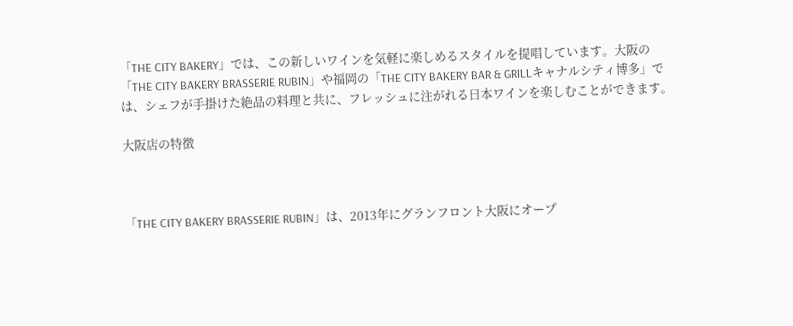「THE CITY BAKERY」では、この新しいワインを気軽に楽しめるスタイルを提唱しています。大阪の「THE CITY BAKERY BRASSERIE RUBIN」や福岡の「THE CITY BAKERY BAR & GRILLキャナルシティ博多」では、シェフが手掛けた絶品の料理と共に、フレッシュに注がれる日本ワインを楽しむことができます。

大阪店の特徴



「THE CITY BAKERY BRASSERIE RUBIN」は、2013年にグランフロント大阪にオープ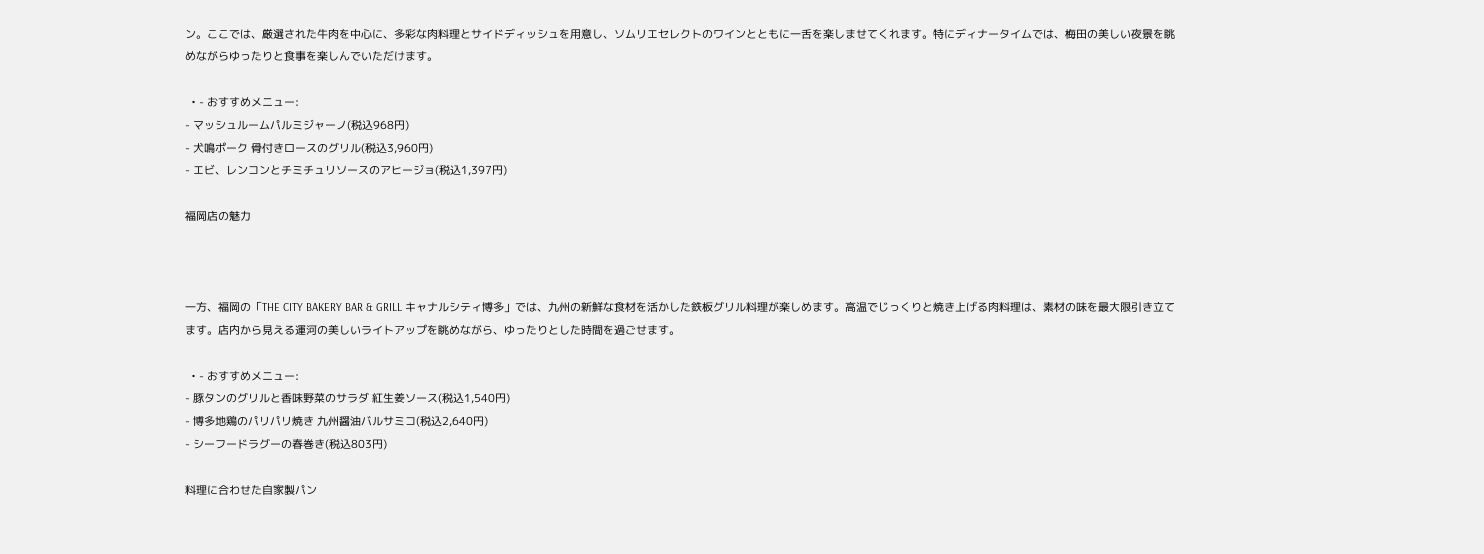ン。ここでは、厳選された牛肉を中心に、多彩な肉料理とサイドディッシュを用意し、ソムリエセレクトのワインとともに一舌を楽しませてくれます。特にディナータイムでは、梅田の美しい夜景を眺めながらゆったりと食事を楽しんでいただけます。

  • - おすすめメニュー:
- マッシュルームパルミジャーノ(税込968円)
- 犬鳴ポーク 骨付きロースのグリル(税込3,960円)
- エビ、レンコンとチミチュリソースのアヒージョ(税込1,397円)

福岡店の魅力



一方、福岡の「THE CITY BAKERY BAR & GRILL キャナルシティ博多」では、九州の新鮮な食材を活かした鉄板グリル料理が楽しめます。高温でじっくりと焼き上げる肉料理は、素材の味を最大限引き立てます。店内から見える運河の美しいライトアップを眺めながら、ゆったりとした時間を過ごせます。

  • - おすすめメニュー:
- 豚タンのグリルと香味野菜のサラダ 紅生姜ソース(税込1,540円)
- 博多地鶏のパリパリ焼き 九州醤油バルサミコ(税込2,640円)
- シーフードラグーの春巻き(税込803円)

料理に合わせた自家製パン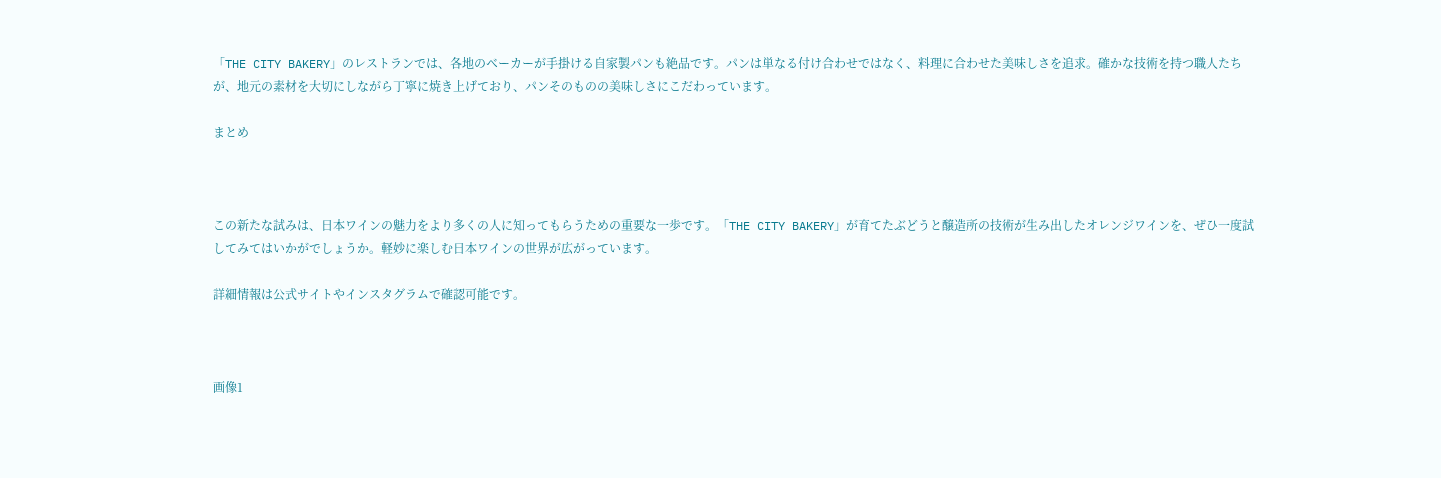「THE CITY BAKERY」のレストランでは、各地のベーカーが手掛ける自家製パンも絶品です。パンは単なる付け合わせではなく、料理に合わせた美味しさを追求。確かな技術を持つ職人たちが、地元の素材を大切にしながら丁寧に焼き上げており、パンそのものの美味しさにこだわっています。

まとめ



この新たな試みは、日本ワインの魅力をより多くの人に知ってもらうための重要な一歩です。「THE CITY BAKERY」が育てたぶどうと醸造所の技術が生み出したオレンジワインを、ぜひ一度試してみてはいかがでしょうか。軽妙に楽しむ日本ワインの世界が広がっています。

詳細情報は公式サイトやインスタグラムで確認可能です。



画像1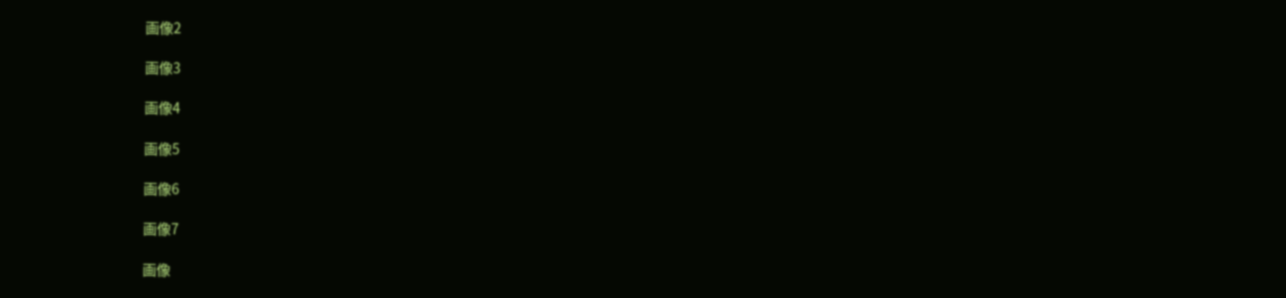画像2

画像3

画像4

画像5

画像6

画像7

画像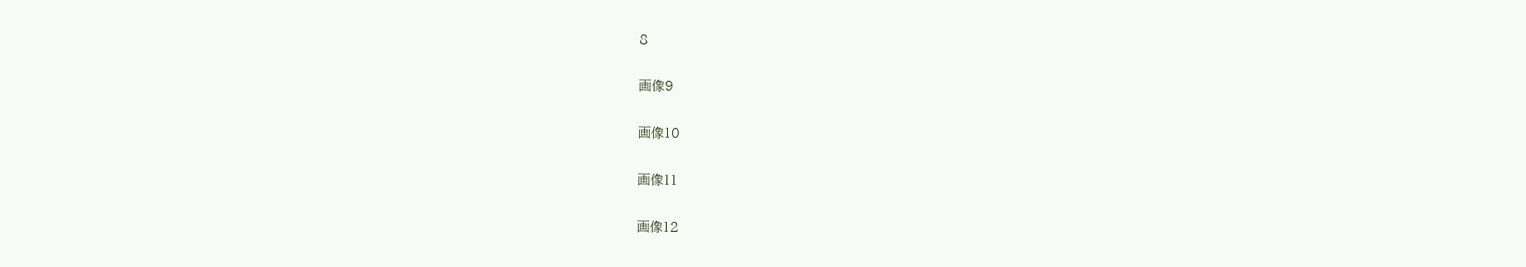8

画像9

画像10

画像11

画像12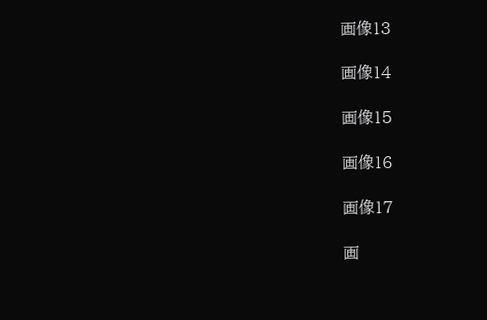画像13

画像14

画像15

画像16

画像17

画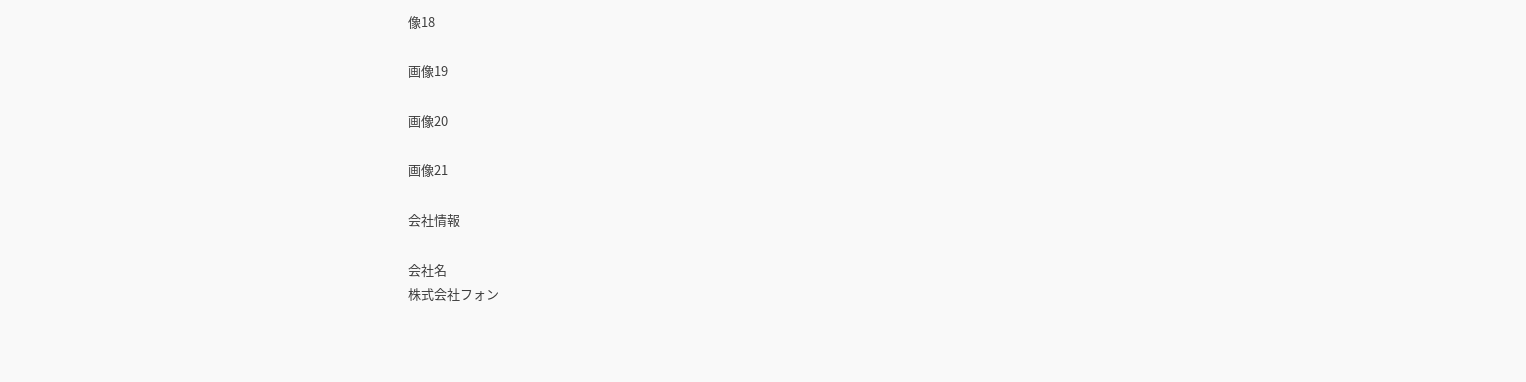像18

画像19

画像20

画像21

会社情報

会社名
株式会社フォン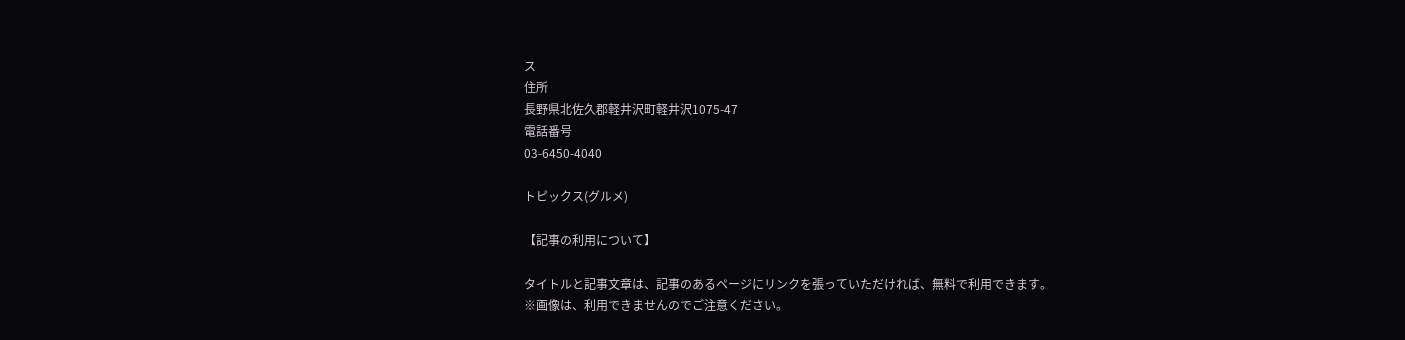ス
住所
長野県北佐久郡軽井沢町軽井沢1075-47
電話番号
03-6450-4040

トピックス(グルメ)

【記事の利用について】

タイトルと記事文章は、記事のあるページにリンクを張っていただければ、無料で利用できます。
※画像は、利用できませんのでご注意ください。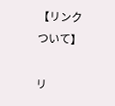【リンクついて】

リ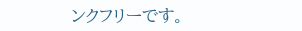ンクフリーです。